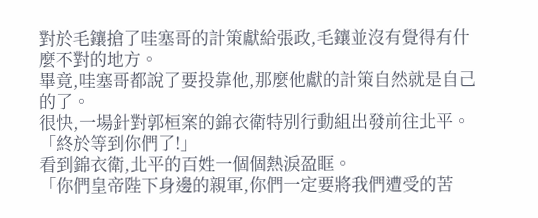對於毛鑲搶了哇塞哥的計策獻給張政,毛鑲並沒有覺得有什麼不對的地方。
畢竟,哇塞哥都說了要投靠他,那麼他獻的計策自然就是自己的了。
很快,一場針對郭桓案的錦衣衛特別行動組出發前往北平。
「終於等到你們了!」
看到錦衣衛,北平的百姓一個個熱淚盈眶。
「你們皇帝陛下身邊的親軍,你們一定要將我們遭受的苦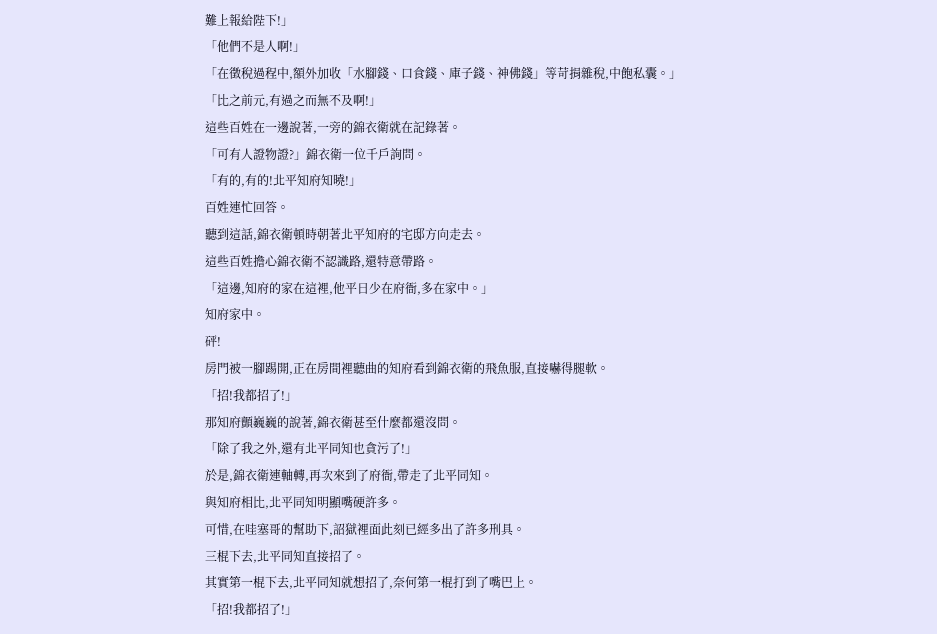難上報給陛下!」
「他們不是人啊!」
「在徵稅過程中,額外加收「水腳錢、口食錢、庫子錢、神佛錢」等苛捐雜稅,中飽私囊。」
「比之前元,有過之而無不及啊!」
這些百姓在一邊說著,一旁的錦衣衛就在記錄著。
「可有人證物證?」錦衣衛一位千戶詢問。
「有的,有的!北平知府知曉!」
百姓連忙回答。
聽到這話,錦衣衛頓時朝著北平知府的宅邸方向走去。
這些百姓擔心錦衣衛不認識路,還特意帶路。
「這邊,知府的家在這裡,他平日少在府衙,多在家中。」
知府家中。
砰!
房門被一腳踢開,正在房間裡聽曲的知府看到錦衣衛的飛魚服,直接嚇得腿軟。
「招!我都招了!」
那知府顫巍巍的說著,錦衣衛甚至什麼都還沒問。
「除了我之外,還有北平同知也貪污了!」
於是,錦衣衛連軸轉,再次來到了府衙,帶走了北平同知。
與知府相比,北平同知明顯嘴硬許多。
可惜,在哇塞哥的幫助下,詔獄裡面此刻已經多出了許多刑具。
三棍下去,北平同知直接招了。
其實第一棍下去,北平同知就想招了,奈何第一棍打到了嘴巴上。
「招!我都招了!」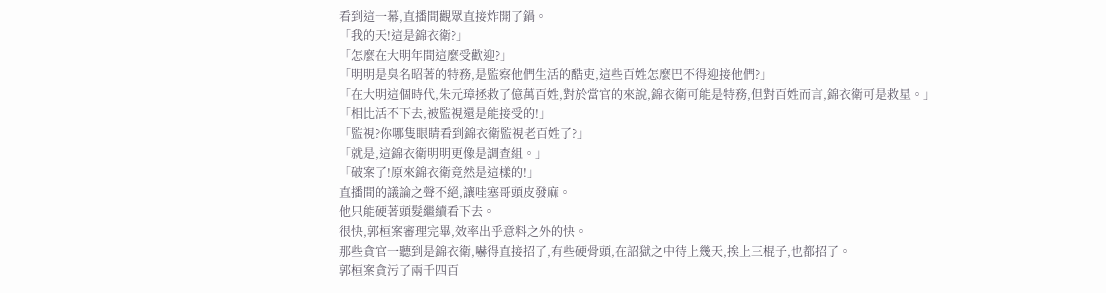看到這一幕,直播間觀眾直接炸開了鍋。
「我的天!這是錦衣衛?」
「怎麼在大明年間這麼受歡迎?」
「明明是臭名昭著的特務,是監察他們生活的酷吏,這些百姓怎麼巴不得迎接他們?」
「在大明這個時代,朱元璋拯救了億萬百姓,對於當官的來說,錦衣衛可能是特務,但對百姓而言,錦衣衛可是救星。」
「相比活不下去,被監視還是能接受的!」
「監視?你哪隻眼睛看到錦衣衛監視老百姓了?」
「就是,這錦衣衛明明更像是調查組。」
「破案了!原來錦衣衛竟然是這樣的!」
直播間的議論之聲不絕,讓哇塞哥頭皮發麻。
他只能硬著頭髮繼續看下去。
很快,郭桓案審理完畢,效率出乎意料之外的快。
那些貪官一聽到是錦衣衛,嚇得直接招了,有些硬骨頭,在詔獄之中待上幾天,挨上三棍子,也都招了。
郭桓案貪污了兩千四百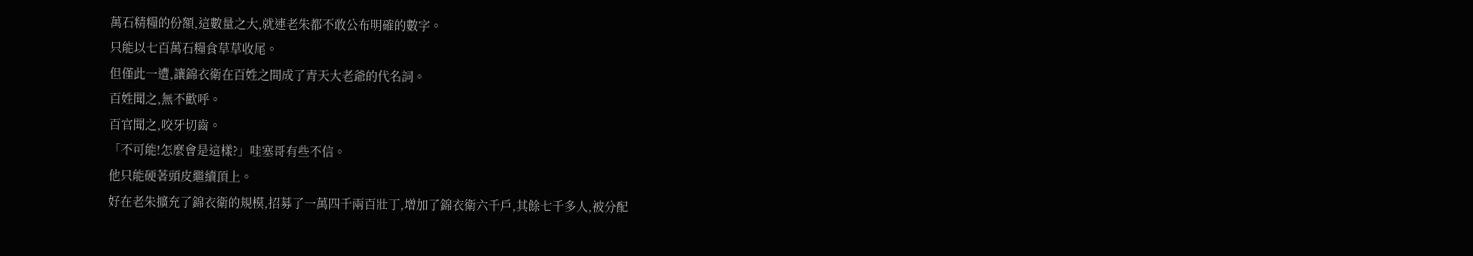萬石精糧的份額,這數量之大,就連老朱都不敢公布明確的數字。
只能以七百萬石糧食草草收尾。
但僅此一遭,讓錦衣衛在百姓之間成了青天大老爺的代名詞。
百姓聞之,無不歡呼。
百官聞之,咬牙切齒。
「不可能!怎麼會是這樣?」哇塞哥有些不信。
他只能硬著頭皮繼續頂上。
好在老朱擴充了錦衣衛的規模,招募了一萬四千兩百壯丁,增加了錦衣衛六千戶,其餘七千多人,被分配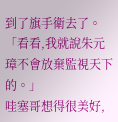到了旗手衛去了。
「看看,我就說朱元璋不會放棄監視天下的。」
哇塞哥想得很美好,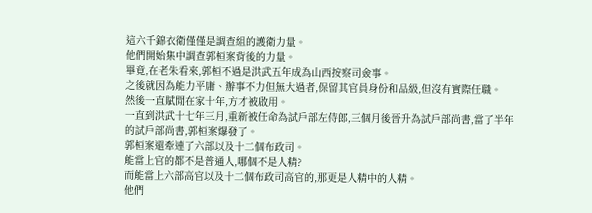這六千錦衣衛僅僅是調查組的護衛力量。
他們開始集中調查郭桓案背後的力量。
畢竟,在老朱看來,郭桓不過是洪武五年成為山西按察司僉事。
之後就因為能力平庸、辦事不力但無大過者,保留其官員身份和品級,但沒有實際任職。
然後一直賦閒在家十年,方才被啟用。
一直到洪武十七年三月,重新被任命為試戶部左侍郎,三個月後晉升為試戶部尚書,當了半年的試戶部尚書,郭桓案爆發了。
郭桓案還牽連了六部以及十二個布政司。
能當上官的都不是普通人,哪個不是人精?
而能當上六部高官以及十二個布政司高官的,那更是人精中的人精。
他們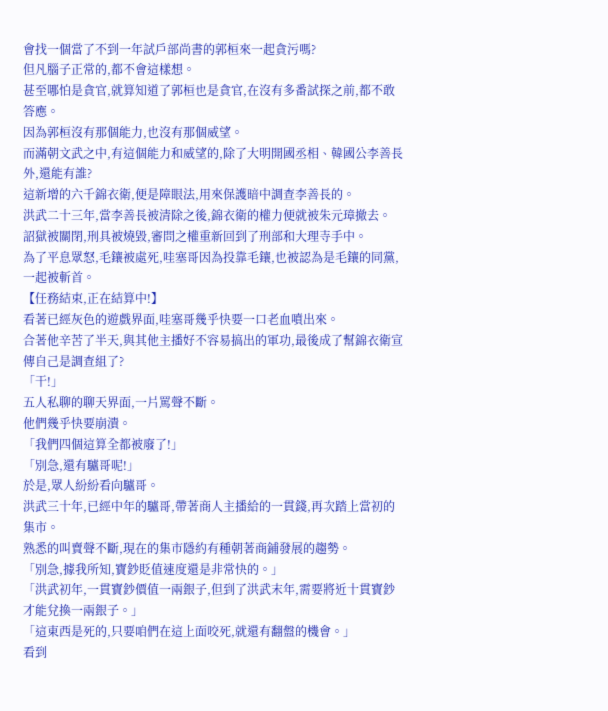會找一個當了不到一年試戶部尚書的郭桓來一起貪污嗎?
但凡腦子正常的,都不會這樣想。
甚至哪怕是貪官,就算知道了郭桓也是貪官,在沒有多番試探之前,都不敢答應。
因為郭桓沒有那個能力,也沒有那個威望。
而滿朝文武之中,有這個能力和威望的,除了大明開國丞相、韓國公李善長外,還能有誰?
這新增的六千錦衣衛,便是障眼法,用來保護暗中調查李善長的。
洪武二十三年,當李善長被清除之後,錦衣衛的權力便就被朱元璋撤去。
詔獄被關閉,刑具被燒毀,審問之權重新回到了刑部和大理寺手中。
為了平息眾怒,毛鑲被處死,哇塞哥因為投靠毛鑲,也被認為是毛鑲的同黨,一起被斬首。
【任務結束,正在結算中!】
看著已經灰色的遊戲界面,哇塞哥幾乎快要一口老血噴出來。
合著他辛苦了半天,與其他主播好不容易搞出的軍功,最後成了幫錦衣衛宣傳自己是調查組了?
「干!」
五人私聊的聊天界面,一片罵聲不斷。
他們幾乎快要崩潰。
「我們四個這算全都被廢了!」
「別急,還有驢哥呢!」
於是,眾人紛紛看向驢哥。
洪武三十年,已經中年的驢哥,帶著商人主播給的一貫錢,再次踏上當初的集市。
熟悉的叫賣聲不斷,現在的集市隱約有種朝著商鋪發展的趨勢。
「別急,據我所知,寶鈔貶值速度還是非常快的。」
「洪武初年,一貫寶鈔價值一兩銀子,但到了洪武末年,需要將近十貫寶鈔才能兌換一兩銀子。」
「這東西是死的,只要咱們在這上面咬死,就還有翻盤的機會。」
看到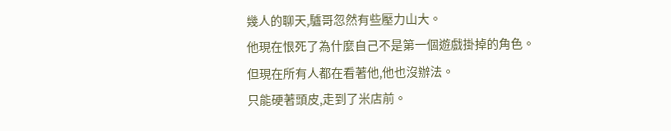幾人的聊天,驢哥忽然有些壓力山大。
他現在恨死了為什麼自己不是第一個遊戲掛掉的角色。
但現在所有人都在看著他,他也沒辦法。
只能硬著頭皮,走到了米店前。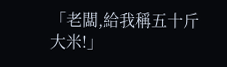「老闆,給我稱五十斤大米!」